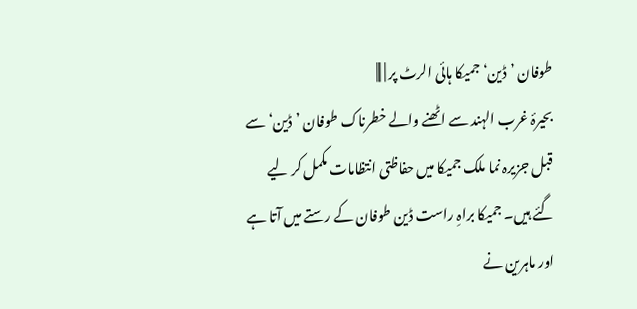طوفان ’ڈین‘ جمیکا ہائی الرٹ پر | |||
بحیرۂ غرب الہند سے اٹھنے والے خطرناک طوفان ’ڈین‘ سے قبل جزیرہ نما ملک جمیکا میں حفاظتی انتظامات مکمل کر لیے گئے ہیں۔ جمیکا براہِ راست ڈین طوفان کے رستے میں آتا ہے اور ماہرین نے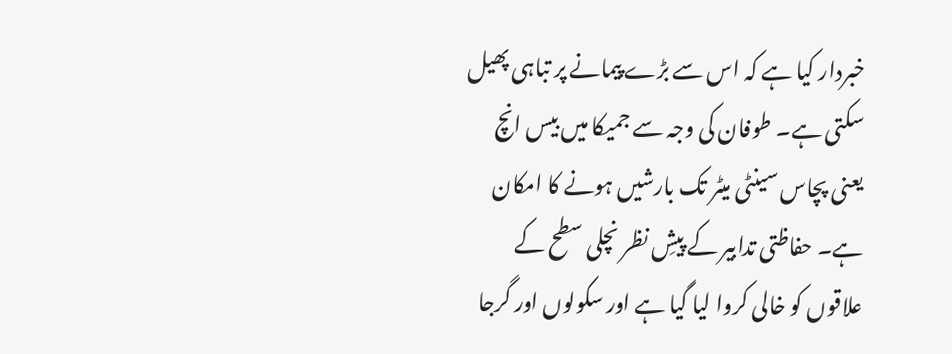خبردار کیا ہے کہ اس سے بڑے پیمانے پر تباہی پھیل سکتی ہے۔ طوفان کی وجہ سے جمیکا میں بیس انچ یعنی پچاس سینٹی میٹر تک بارشیں ہونے کا امکان ہے۔ حفاظتی تدابیر کے پیشِ نظر نچلی سطح کے علاقوں کو خالی کروا لیا گیا ہے اور سکولوں اور گرجا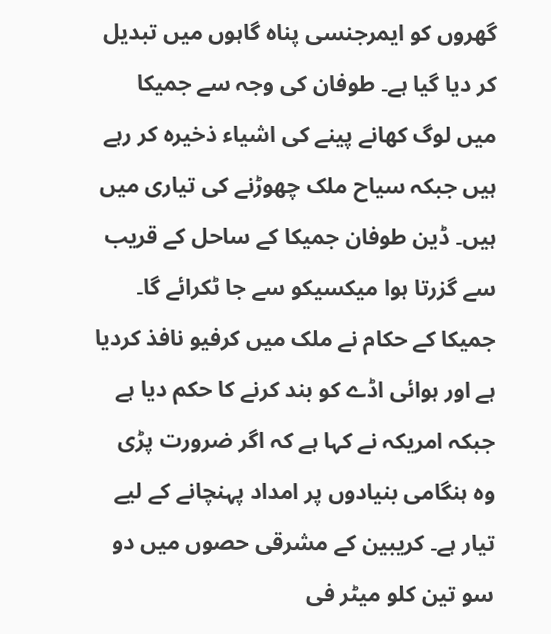گھروں کو ایمرجنسی پناہ گاہوں میں تبدیل کر دیا گیا ہے۔ طوفان کی وجہ سے جمیکا میں لوگ کھانے پینے کی اشیاء ذخیرہ کر رہے ہیں جبکہ سیاح ملک چھوڑنے کی تیاری میں ہیں۔ ڈین طوفان جمیکا کے ساحل کے قریب سے گزرتا ہوا میکسیکو سے جا ٹکرائے گا۔ جمیکا کے حکام نے ملک میں کرفیو نافذ کردیا ہے اور ہوائی اڈے کو بند کرنے کا حکم دیا ہے جبکہ امریکہ نے کہا ہے کہ اگر ضرورت پڑی وہ ہنگامی بنیادوں پر امداد پہنچانے کے لیے تیار ہے۔ کریبین کے مشرقی حصوں میں دو سو تین کلو میٹر فی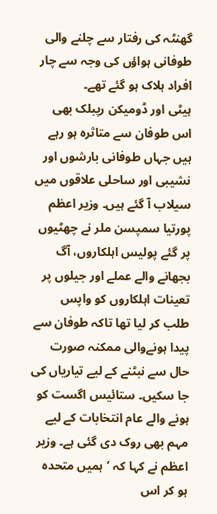گھنٹہ کی رفتار سے چلنے والی طوفانی ہواؤں کی وجہ سے چار افراد ہلاک ہو گئے تھے۔
ہیٹی اور ڈومیکن رپبلک بھی اس طوفان سے متاثرہ ہو رہے ہیں جہاں طوفانی بارشوں اور نشیبی اور ساحلی علاقوں میں سیلاب آ گئے ہیں۔ وزیر اعظم پورتیا سمپسن ملر نے چھٹیوں پر گئے پولیس اہلکاروں، آگ بجھانے والے عملے اور جیلوں پر تعینات اہلکاروں کو واپس طلب کر لیا تھا تاکہ طوفان سے پیدا ہونےوالی ممکنہ صورت حال سے نبٹنے کے لیے تیاریاں کی جا سکیں۔ ستائیس اگست کو ہونے والے عام انتخابات کے لیے مہم بھی روک دی گئی ہے۔ وزیر اعظم نے کہا کہ ’ہمیں متحدہ ہو کر اس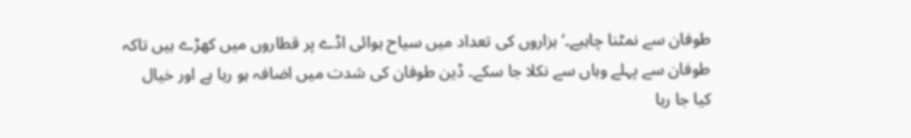طوفان سے نمٹنا چاہیے۔‘ ہزاروں کی تعداد میں سیاح ہوائی اڈے پر قطاروں میں کھڑے ہیں تاکہ طوفان سے پہلے وہاں سے نکلا جا سکے۔ ڈین طوفان کی شدت میں اضافہ ہو رہا ہے اور خیال کیا جا رہا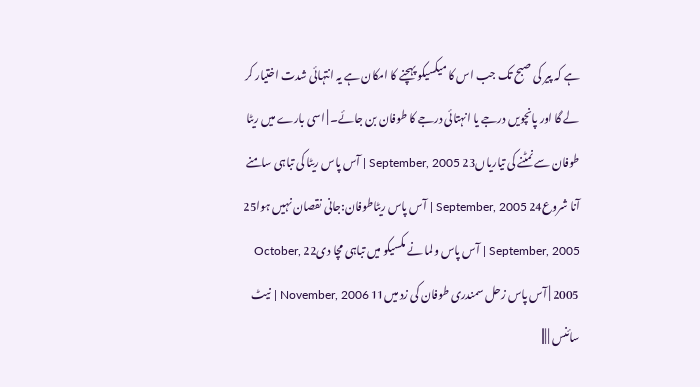ہے کہ پیر کی صبح تک جب اس کا میکسیکو پہچنے کا امکان ہے یہ انتہائی شدت اختیار کر لے گا اور پانچویں درجے یا انہتائی درجے کا طوفان بن جائے۔ | اسی بارے میں ریٹا طوفان سے نمٹنے کی تیاریاں23 September, 2005 | آس پاس ریٹا کی تباہی سامنے آنا شروع24 September, 2005 | آس پاس ریٹاطوفان:جانی نقصان نہیں ہوا25 September, 2005 | آس پاس ولما نے مکسیکو میں تباہی مچا دی22 October, 2005 | آس پاس زحل سمندری طوفان کی زد میں11 November, 2006 | نیٹ سائنس | |||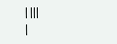| |||
|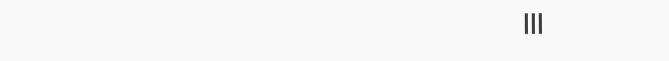|||